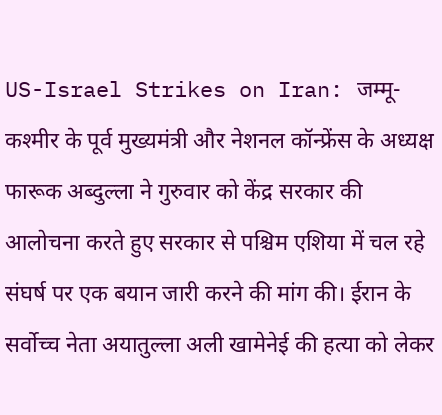US-Israel Strikes on Iran: जम्मू-कश्मीर के पूर्व मुख्यमंत्री और नेशनल कॉन्फ्रेंस के अध्यक्ष फारूक अब्दुल्ला ने गुरुवार को केंद्र सरकार की आलोचना करते हुए सरकार से पश्चिम एशिया में चल रहे संघर्ष पर एक बयान जारी करने की मांग की। ईरान के सर्वोच्च नेता अयातुल्ला अली खामेनेई की हत्या को लेकर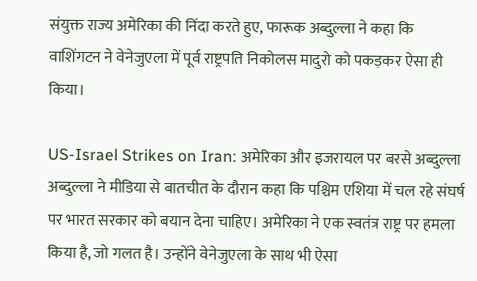संयुक्त राज्य अमेरिका की निंदा करते हुए, फारूक अब्दुल्ला ने कहा कि वाशिंगटन ने वेनेजुएला में पूर्व राष्ट्रपति निकोलस मादुरो को पकड़कर ऐसा ही किया।

US-Israel Strikes on Iran: अमेरिका और इजरायल पर बरसे अब्दुल्ला
अब्दुल्ला ने मीडिया से बातचीत के दौरान कहा कि पश्चिम एशिया में चल रहे संघर्ष पर भारत सरकार को बयान देना चाहिए। अमेरिका ने एक स्वतंत्र राष्ट्र पर हमला किया है, जो गलत है। उन्होंने वेनेजुएला के साथ भी ऐसा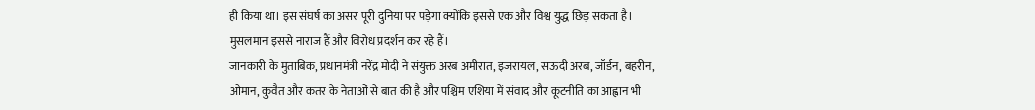ही किया था। इस संघर्ष का असर पूरी दुनिया पर पड़ेगा क्योंकि इससे एक और विश्व युद्ध छिड़ सकता है। मुसलमान इससे नाराज हैं और विरोध प्रदर्शन कर रहे हैं।
जानकारी के मुताबिक, प्रधानमंत्री नरेंद्र मोदी ने संयुक्त अरब अमीरात, इजरायल, सऊदी अरब, जॉर्डन, बहरीन, ओमान, कुवैत और कतर के नेताओं से बात की है और पश्चिम एशिया में संवाद और कूटनीति का आह्वान भी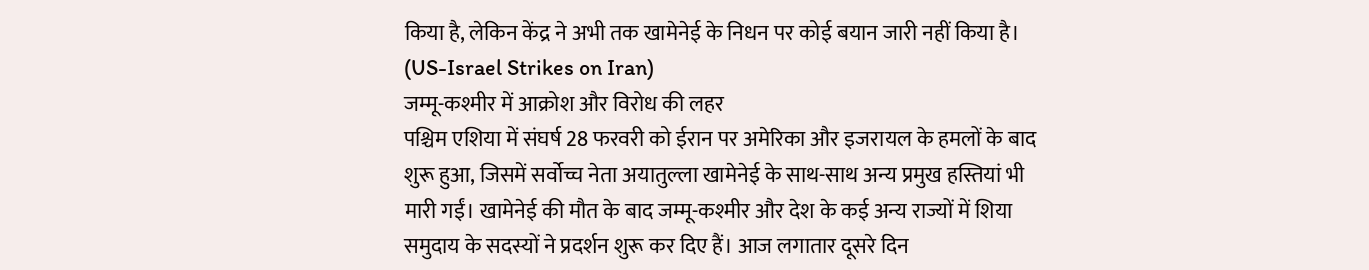किया है, लेकिन केंद्र ने अभी तक खामेनेई के निधन पर कोई बयान जारी नहीं किया है। (US-Israel Strikes on Iran)
जम्मू-कश्मीर में आक्रोश और विरोध की लहर
पश्चिम एशिया में संघर्ष 28 फरवरी को ईरान पर अमेरिका और इजरायल के हमलों के बाद शुरू हुआ, जिसमें सर्वोच्च नेता अयातुल्ला खामेनेई के साथ-साथ अन्य प्रमुख हस्तियां भी मारी गईं। खामेनेई की मौत के बाद जम्मू-कश्मीर और देश के कई अन्य राज्यों में शिया समुदाय के सदस्यों ने प्रदर्शन शुरू कर दिए हैं। आज लगातार दूसरे दिन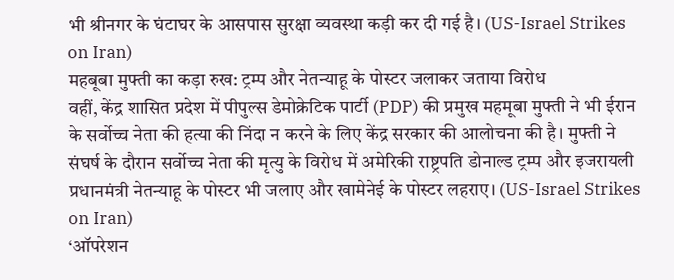भी श्रीनगर के घंटाघर के आसपास सुरक्षा व्यवस्था कड़ी कर दी गई है। (US-Israel Strikes on Iran)
महबूबा मुफ्ती का कड़ा रुख: ट्रम्प और नेतन्याहू के पोस्टर जलाकर जताया विरोध
वहीं, केंद्र शासित प्रदेश में पीपुल्स डेमोक्रेटिक पार्टी (PDP) की प्रमुख महमूबा मुफ्ती ने भी ईरान के सर्वोच्च नेता की हत्या की निंदा न करने के लिए केंद्र सरकार की आलोचना की है। मुफ्ती ने संघर्ष के दौरान सर्वोच्च नेता की मृत्यु के विरोध में अमेरिकी राष्ट्रपति डोनाल्ड ट्रम्प और इजरायली प्रधानमंत्री नेतन्याहू के पोस्टर भी जलाए और खामेनेई के पोस्टर लहराए। (US-Israel Strikes on Iran)
‘ऑपरेशन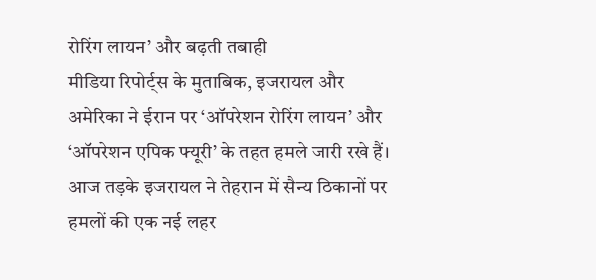रोरिंग लायन’ और बढ़ती तबाही
मीडिया रिपोर्ट्स के मुताबिक, इजरायल और अमेरिका ने ईरान पर ‘ऑपरेशन रोरिंग लायन’ और ‘ऑपरेशन एपिक फ्यूरी’ के तहत हमले जारी रखे हैं। आज तड़के इजरायल ने तेहरान में सैन्य ठिकानों पर हमलों की एक नई लहर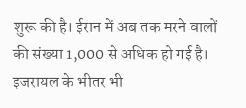शुरू की है। ईरान में अब तक मरने वालों की संख्या 1,000 से अधिक हो गई है। इजरायल के भीतर भी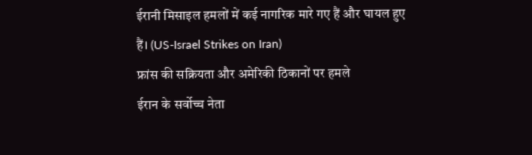ईरानी मिसाइल हमलों में कई नागरिक मारे गए हैं और घायल हुए हैं। (US-Israel Strikes on Iran)
फ्रांस की सक्रियता और अमेरिकी ठिकानों पर हमले
ईरान के सर्वोच्च नेता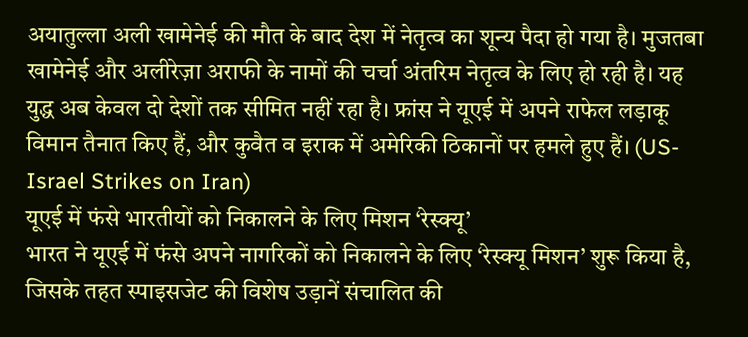अयातुल्ला अली खामेनेई की मौत के बाद देश में नेतृत्व का शून्य पैदा हो गया है। मुजतबा खामेनेई और अलीरेज़ा अराफी के नामों की चर्चा अंतरिम नेतृत्व के लिए हो रही है। यह युद्ध अब केवल दो देशों तक सीमित नहीं रहा है। फ्रांस ने यूएई में अपने राफेल लड़ाकू विमान तैनात किए हैं, और कुवैत व इराक में अमेरिकी ठिकानों पर हमले हुए हैं। (US-Israel Strikes on Iran)
यूएई में फंसे भारतीयों को निकालने के लिए मिशन ‘रेस्क्यू’
भारत ने यूएई में फंसे अपने नागरिकों को निकालने के लिए ‘रेस्क्यू मिशन’ शुरू किया है, जिसके तहत स्पाइसजेट की विशेष उड़ानें संचालित की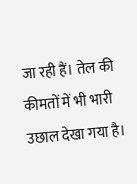जा रही हैं। तेल की कीमतों में भी भारी उछाल देखा गया है।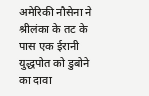अमेरिकी नौसेना ने श्रीलंका के तट के पास एक ईरानी युद्धपोत को डुबोने का दावा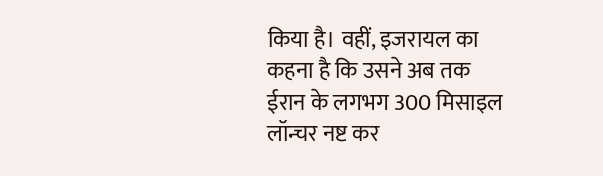किया है। वहीं, इजरायल का कहना है कि उसने अब तक ईरान के लगभग 300 मिसाइल लॉन्चर नष्ट कर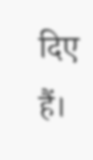दिए हैं।